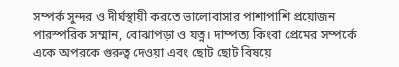সম্পর্ক সুন্দর ও দীর্ঘস্থায়ী করতে ভালোবাসার পাশাপাশি প্রয়োজন পারস্পরিক সম্মান, বোঝাপড়া ও যত্ন। দাম্পত্য কিংবা প্রেমের সম্পর্কে একে অপরকে গুরুত্ব দেওয়া এবং ছোট ছোট বিষয়ে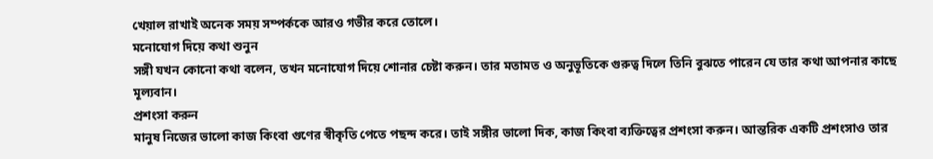খেয়াল রাখাই অনেক সময় সম্পর্ককে আরও গভীর করে তোলে।
মনোযোগ দিয়ে কথা শুনুন
সঙ্গী যখন কোনো কথা বলেন, তখন মনোযোগ দিয়ে শোনার চেষ্টা করুন। তার মতামত ও অনুভূতিকে গুরুত্ব দিলে তিনি বুঝতে পারেন যে তার কথা আপনার কাছে মূল্যবান।
প্রশংসা করুন
মানুষ নিজের ভালো কাজ কিংবা গুণের স্বীকৃতি পেতে পছন্দ করে। তাই সঙ্গীর ভালো দিক, কাজ কিংবা ব্যক্তিত্বের প্রশংসা করুন। আন্তরিক একটি প্রশংসাও তার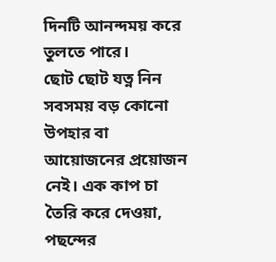দিনটি আনন্দময় করে তুলতে পারে।
ছোট ছোট যত্ন নিন
সবসময় বড় কোনো উপহার বা আয়োজনের প্রয়োজন নেই। এক কাপ চা তৈরি করে দেওয়া, পছন্দের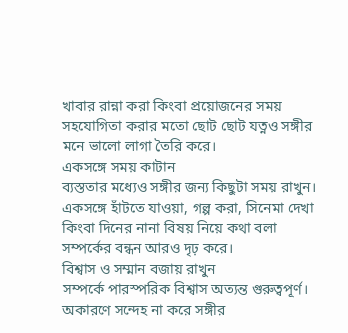খাবার রান্না করা কিংবা প্রয়োজনের সময় সহযোগিতা করার মতো ছোট ছোট যত্নও সঙ্গীর মনে ভালো লাগা তৈরি করে।
একসঙ্গে সময় কাটান
ব্যস্ততার মধ্যেও সঙ্গীর জন্য কিছুটা সময় রাখুন। একসঙ্গে হাঁটতে যাওয়া, গল্প করা, সিনেমা দেখা কিংবা দিনের নানা বিষয় নিয়ে কথা বলা সম্পর্কের বন্ধন আরও দৃঢ় করে।
বিশ্বাস ও সম্মান বজায় রাখুন
সম্পর্কে পারস্পরিক বিশ্বাস অত্যন্ত গুরুত্বপূর্ণ। অকারণে সন্দেহ না করে সঙ্গীর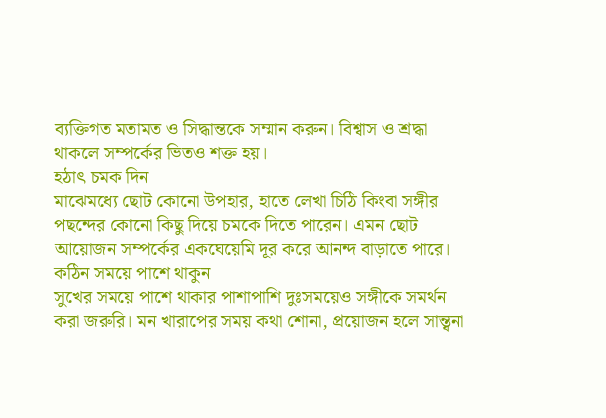ব্যক্তিগত মতামত ও সিদ্ধান্তকে সম্মান করুন। বিশ্বাস ও শ্রদ্ধা থাকলে সম্পর্কের ভিতও শক্ত হয়।
হঠাৎ চমক দিন
মাঝেমধ্যে ছোট কোনো উপহার, হাতে লেখা চিঠি কিংবা সঙ্গীর পছন্দের কোনো কিছু দিয়ে চমকে দিতে পারেন। এমন ছোট আয়োজন সম্পর্কের একঘেয়েমি দূর করে আনন্দ বাড়াতে পারে।
কঠিন সময়ে পাশে থাকুন
সুখের সময়ে পাশে থাকার পাশাপাশি দুঃসময়েও সঙ্গীকে সমর্থন করা জরুরি। মন খারাপের সময় কথা শোনা, প্রয়োজন হলে সান্ত্বনা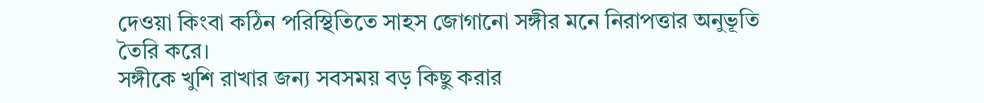দেওয়া কিংবা কঠিন পরিস্থিতিতে সাহস জোগানো সঙ্গীর মনে নিরাপত্তার অনুভূতি তৈরি করে।
সঙ্গীকে খুশি রাখার জন্য সবসময় বড় কিছু করার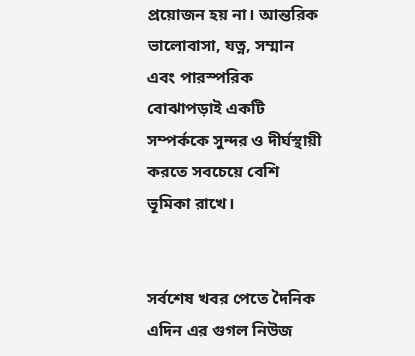প্রয়োজন হয় না। আন্তরিক ভালোবাসা, যত্ন, সম্মান এবং পারস্পরিক বোঝাপড়াই একটি সম্পর্ককে সুন্দর ও দীর্ঘস্থায়ী করতে সবচেয়ে বেশি ভূমিকা রাখে।


সর্বশেষ খবর পেতে দৈনিক এদিন এর গুগল নিউজ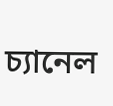চ্যানেল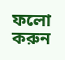ফলো করুন